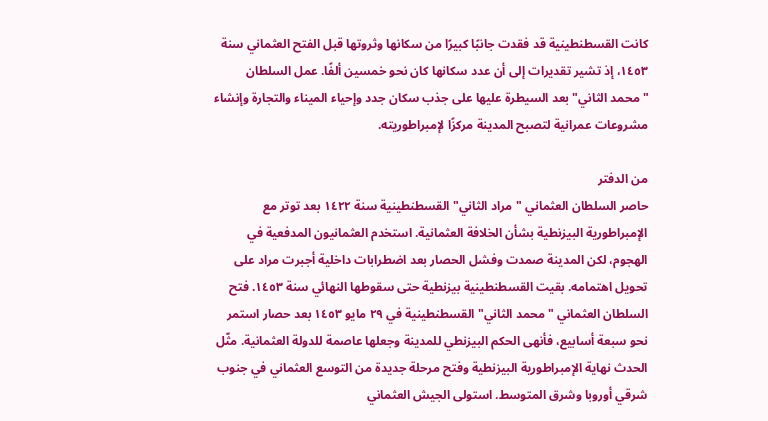كانت القسطنطينية قد فقدت جانبًا كبيرًا من سكانها وثروتها قبل الفتح العثماني سنة ١٤٥٣، إذ تشير تقديرات إلى أن عدد سكانها كان نحو خمسين ألفًا. عمل السلطان "محمد الثاني" بعد السيطرة عليها على جذب سكان جدد وإحياء الميناء والتجارة وإنشاء مشروعات عمرانية لتصبح المدينة مركزًا لإمبراطوريته.

من الدفتر
حاصر السلطان العثماني "مراد الثاني" القسطنطينية سنة ١٤٢٢ بعد توتر مع الإمبراطورية البيزنطية بشأن الخلافة العثمانية. استخدم العثمانيون المدفعية في الهجوم، لكن المدينة صمدت وفشل الحصار بعد اضطرابات داخلية أجبرت مراد على تحويل اهتمامه. بقيت القسطنطينية بيزنطية حتى سقوطها النهائي سنة ١٤٥٣. فتح السلطان العثماني "محمد الثاني" القسطنطينية في ٢٩ مايو ١٤٥٣ بعد حصار استمر نحو سبعة أسابيع، فأنهى الحكم البيزنطي للمدينة وجعلها عاصمة للدولة العثمانية. مثّل الحدث نهاية الإمبراطورية البيزنطية وفتح مرحلة جديدة من التوسع العثماني في جنوب شرقي أوروبا وشرق المتوسط. استولى الجيش العثماني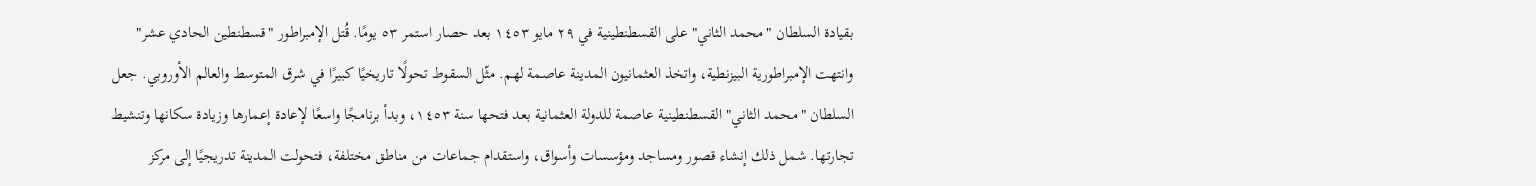بقيادة السلطان "محمد الثاني" على القسطنطينية في ٢٩ مايو ١٤٥٣ بعد حصار استمر ٥٣ يومًا. قُتل الإمبراطور "قسطنطين الحادي عشر" وانتهت الإمبراطورية البيزنطية، واتخذ العثمانيون المدينة عاصمة لهم. مثّل السقوط تحولًا تاريخيًا كبيرًا في شرق المتوسط والعالم الأوروبي. جعل السلطان "محمد الثاني" القسطنطينية عاصمة للدولة العثمانية بعد فتحها سنة ١٤٥٣، وبدأ برنامجًا واسعًا لإعادة إعمارها وزيادة سكانها وتنشيط تجارتها. شمل ذلك إنشاء قصور ومساجد ومؤسسات وأسواق، واستقدام جماعات من مناطق مختلفة، فتحولت المدينة تدريجيًا إلى مركز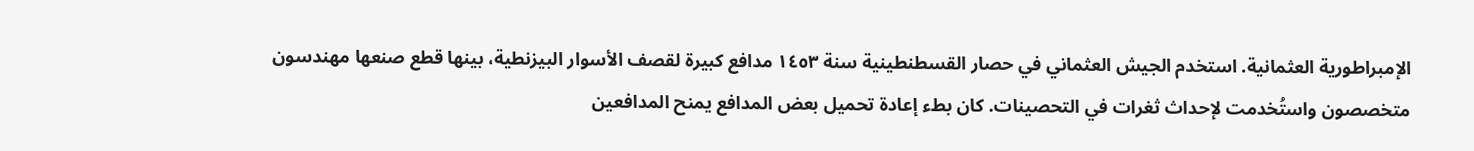الإمبراطورية العثمانية. استخدم الجيش العثماني في حصار القسطنطينية سنة ١٤٥٣ مدافع كبيرة لقصف الأسوار البيزنطية، بينها قطع صنعها مهندسون متخصصون واستُخدمت لإحداث ثغرات في التحصينات. كان بطء إعادة تحميل بعض المدافع يمنح المدافعين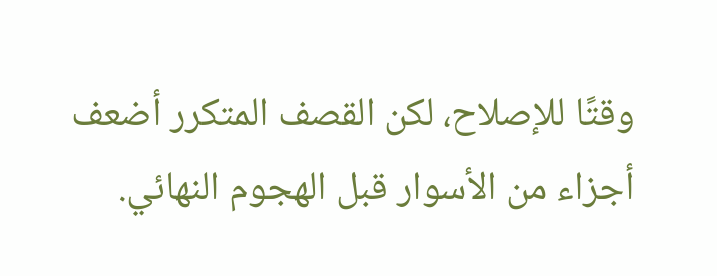وقتًا للإصلاح، لكن القصف المتكرر أضعف أجزاء من الأسوار قبل الهجوم النهائي.